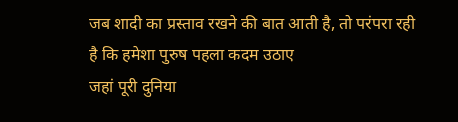जब शादी का प्रस्ताव रखने की बात आती है, तो परंपरा रही है कि हमेशा पुरुष पहला कदम उठाए
जहां पूरी दुनिया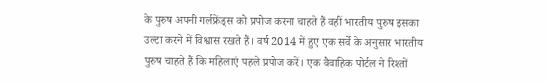के पुरुष अपनी गर्लफ्रेंड्स को प्रपोज करना चाहते हैं वहीं भारतीय पुरुष इसका उल्टा करने में विश्वास रखते हैं। वर्ष 2014 में हुए एक सर्वे के अनुसार भारतीय पुरुष चाहते हैं कि महिलाएं पहले प्रपोज करें। एक वैवाहिक पोर्टल ने रिश्तों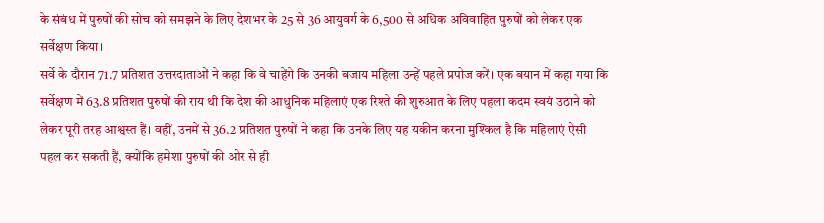के संबंध में पुरुषों की सोच को समझने के लिए देशभर के 25 से 36 आयुवर्ग के 6,500 से अधिक अविवाहित पुरुषों को लेकर एक सर्वेक्षण किया।
सर्वे के दौरान 71.7 प्रतिशत उत्तरदाताओं ने कहा कि वे चाहेंगे कि उनकी बजाय महिला उन्हें पहले प्रपोज करें। एक बयान में कहा गया कि सर्वेक्षण में 63.8 प्रतिशत पुरुषों की राय थी कि देश की आधुनिक महिलाएं एक रिश्ते की शुरुआत के लिए पहला कदम स्वयं उठाने को लेकर पूरी तरह आश्वस्त हैं। वहीं, उनमें से 36.2 प्रतिशत पुरुषों ने कहा कि उनके लिए यह यकीन करना मुश्किल है कि महिलाएं ऐसी पहल कर सकती हैं, क्योंकि हमेशा पुरुषों की ओर से ही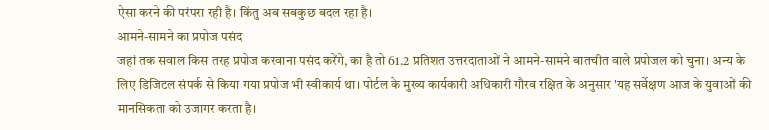ऐसा करने की परंपरा रही है। किंतु अब सबकुछ बदल रहा है।
आमने-सामने का प्रपोज पसंद
जहां तक सवाल किस तरह प्रपोज करवाना पसंद करेंगे, का है तो 61.2 प्रतिशत उत्तरदाताओं ने आमने-सामने बातचीत वाले प्रपोजल को चुना। अन्य के लिए डिजिटल संपर्क से किया गया प्रपोज भी स्वीकार्य था। पोर्टल के मुख्य कार्यकारी अधिकारी गौरव रक्षित के अनुसार 'यह सर्वेक्षण आज के युवाओं की मानसिकता को उजागर करता है।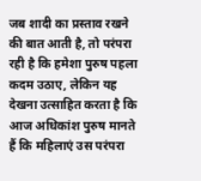जब शादी का प्रस्ताव रखने की बात आती है, तो परंपरा रही है कि हमेशा पुरुष पहला कदम उठाए, लेकिन यह देखना उत्साहित करता है कि आज अधिकांश पुरुष मानते हैं कि महिलाएं उस परंपरा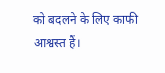को बदलने के लिए काफी आश्वस्त हैं।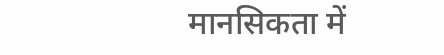मानसिकता में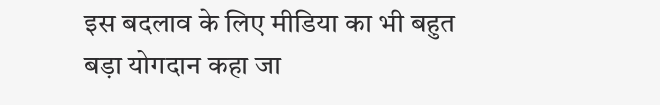इस बदलाव के लिए मीडिया का भी बहुत बड़ा योगदान कहा जा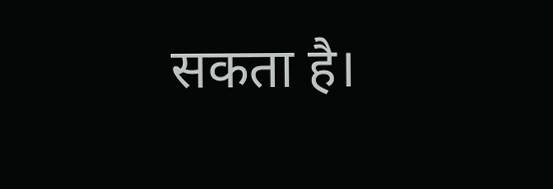सकता है।